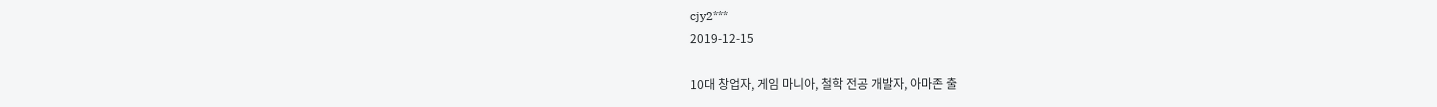cjy2***
2019-12-15

10대 창업자, 게임 마니아, 철학 전공 개발자, 아마존 출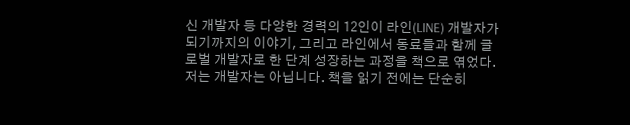신 개발자 등 다양한 경력의 12인이 라인(LINE) 개발자가 되기까지의 이야기, 그리고 라인에서 동료들과 함께 글로벌 개발자로 한 단계 성장하는 과정을 책으로 엮었다.
저는 개발자는 아닙니다. 책을 읽기 전에는 단순히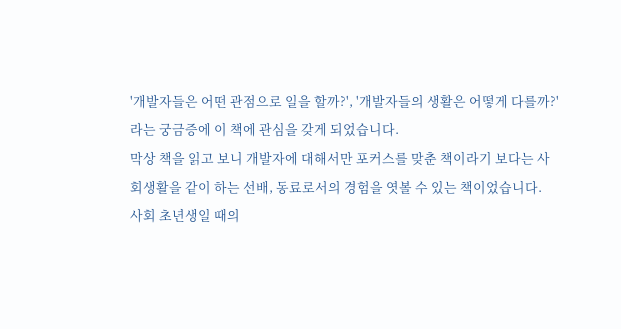'개발자들은 어떤 관점으로 일을 할까?', '개발자들의 생활은 어떻게 다를까?' 라는 궁금증에 이 책에 관심을 갖게 되었습니다.
막상 책을 읽고 보니 개발자에 대해서만 포커스를 맞춘 책이라기 보다는 사회생활을 같이 하는 선배, 동료로서의 경험을 엿볼 수 있는 책이었습니다.
사회 초년생일 때의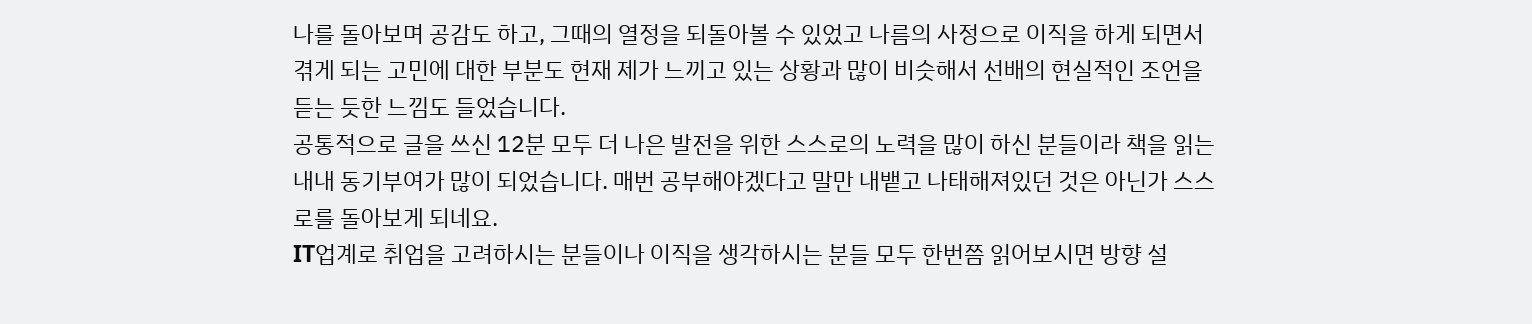나를 돌아보며 공감도 하고, 그때의 열정을 되돌아볼 수 있었고 나름의 사정으로 이직을 하게 되면서 겪게 되는 고민에 대한 부분도 현재 제가 느끼고 있는 상황과 많이 비슷해서 선배의 현실적인 조언을 듣는 듯한 느낌도 들었습니다.
공통적으로 글을 쓰신 12분 모두 더 나은 발전을 위한 스스로의 노력을 많이 하신 분들이라 책을 읽는 내내 동기부여가 많이 되었습니다. 매번 공부해야겠다고 말만 내뱉고 나태해져있던 것은 아닌가 스스로를 돌아보게 되네요.
IT업계로 취업을 고려하시는 분들이나 이직을 생각하시는 분들 모두 한번쯤 읽어보시면 방향 설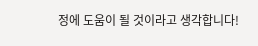정에 도움이 될 것이라고 생각합니다!